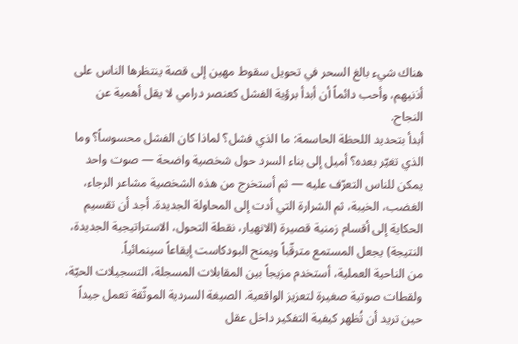هناك شيء بالغ السحر في تحويل سقوط مهين إلى قصة ينتظرها الناس على أذنيهم، وأحب دائماً أن أبدأ برؤية الفشل كعنصر درامي لا يقل أهمية عن النجاح.
أبدأ بتحديد اللحظة الحاسمة: ما الذي فشل؟ لماذا كان الفشل محسوساً؟ وما الذي تغيّر بعده؟ أميل إلى بناء السرد حول شخصية واضحة — صوت واحد يمكن للناس التعرّف عليه — ثم أستخرج من هذه الشخصية مشاعر الرجاء، الغضب، الخيبة، ثم الشرارة التي أدت إلى المحاولة الجديدة. أجد أن تقسيم الحكاية إلى أقسام زمنية قصيرة (الانهيار، نقطة التحول، الاستراتيجية الجديدة، النتيجة) يجعل المستمع مترقّباً ويمنح البودكاست إيقاعاً سينمائياً.
من الناحية العملية، أستخدم مزيجاً بين المقابلات المسجلة، التسجيلات الحيّة، ولقطات صوتية صغيرة لتعزيز الواقعية. الصيغة السردية الموثّقة تعمل جيداً حين تريد أن تُظهر كيفية التفكير داخل عقل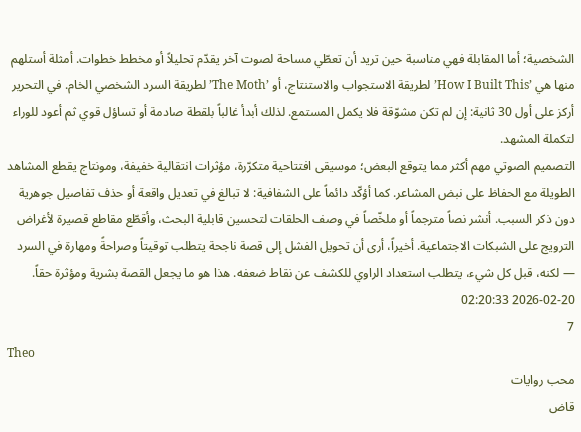الشخصية؛ أما المقابلة فهي مناسبة حين تريد أن تعطّي مساحة لصوت آخر يقدّم تحليلاً أو مخطط خطوات. أمثلة أستلهم منها هي ’How I Built This’ لطريقة الاستجواب والاستنتاج، أو ’The Moth’ لطريقة السرد الشخصي الخام. في التحرير أركز على أول 30 ثانية: إن لم تكن مشوّقة فلا يكمل المستمع. لذلك أبدأ غالباً بلقطة صادمة أو تساؤل قوي ثم أعود للوراء لتكملة المشهد.
التصميم الصوتي مهم أكثر مما يتوقع البعض؛ موسيقى افتتاحية متكرّرة، مؤثرات انتقالية خفيفة، ومونتاج يقطع المشاهد الطويلة مع الحفاظ على نبض المشاعر. كما أؤكّد دائماً على الشفافية: لا تبالغ في تعديل واقعة أو حذف تفاصيل جوهرية دون ذكر السبب. أنشر نصاً مترجماً أو ملخّصاً في وصف الحلقات لتحسين قابلية البحث، وأقطّع مقاطع قصيرة لأغراض الترويج على الشبكات الاجتماعية. أخيراً، أرى أن تحويل الفشل إلى قصة ناجحة يتطلب توقيتاً وصراحةً ومهارة في السرد — لكنه، قبل كل شيء، يتطلب استعداد الراوي للكشف عن نقاط ضعفه. هذا هو ما يجعل القصة بشرية ومؤثرة حقاً.
2026-02-20 02:20:33
7
Theo
محب روايات
قاض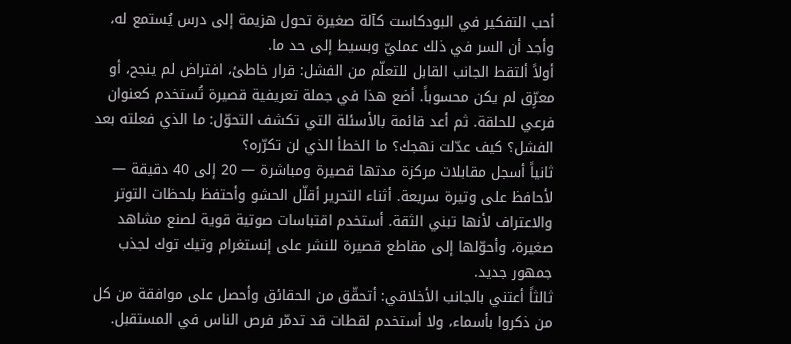أحب التفكير في البودكاست كآلة صغيرة تحول هزيمة إلى درس يُستمع له، وأجد أن السر في ذلك عمليّ وبسيط إلى حد ما.
أولاً ألتقط الجانب القابل للتعلّم من الفشل: قرار خاطئ، افتراض لم ينجح، أو معرِّق لم يكن محسوباً. أضع هذا في جملة تعريفية قصيرة تُستخدم كعنوان فرعي للحلقة. ثم أعد قائمة بالأسئلة التي تكشف التحوّل: ما الذي فعلته بعد الفشل؟ كيف عدّلت نهجك؟ ما الخطأ الذي لن تكرّره؟
ثانياً أسجل مقابلات مركزة مدتها قصيرة ومباشرة — 20 إلى 40 دقيقة — لأحافظ على وتيرة سريعة. أثناء التحرير أقلّل الحشو وأحتفظ بلحظات التوتر والاعتراف لأنها تبني الثقة. أستخدم اقتباسات صوتية قوية لصنع مشاهد صغيرة، وأحوّلها إلى مقاطع قصيرة للنشر على إنستغرام وتيك توك لجذب جمهور جديد.
ثالثاً أعتني بالجانب الأخلاقي: أتحقّق من الحقائق وأحصل على موافقة من كل من ذكروا بأسماء، ولا أستخدم لقطات قد تدمّر فرص الناس في المستقبل.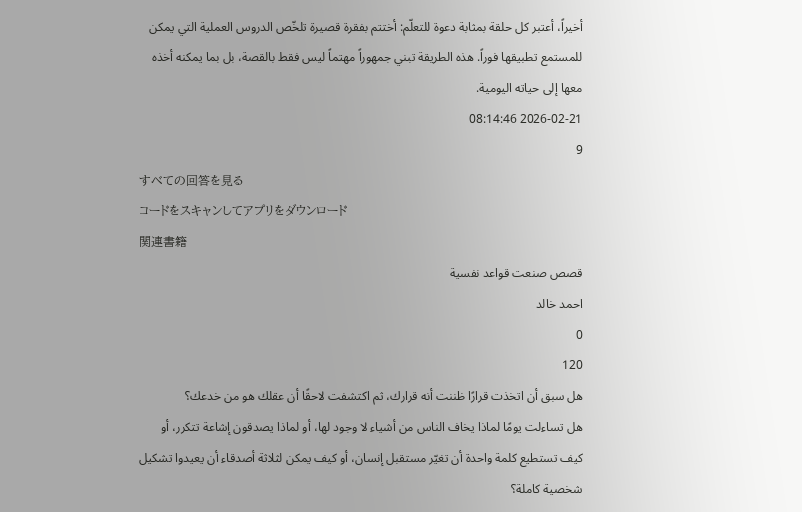أخيراً، أعتبر كل حلقة بمثابة دعوة للتعلّم: أختتم بفقرة قصيرة تلخّص الدروس العملية التي يمكن للمستمع تطبيقها فوراً. هذه الطريقة تبني جمهوراً مهتماً ليس فقط بالقصة، بل بما يمكنه أخذه معها إلى حياته اليومية.
2026-02-21 08:14:46
9
すべての回答を見る
コードをスキャンしてアプリをダウンロード
関連書籍
قصص صنعت قواعد نفسية
احمد خالد
0
120
هل سبق أن اتخذت قرارًا ظننت أنه قرارك، ثم اكتشفت لاحقًا أن عقلك هو من خدعك؟
هل تساءلت يومًا لماذا يخاف الناس من أشياء لا وجود لها، أو لماذا يصدقون إشاعة تتكرر، أو كيف تستطيع كلمة واحدة أن تغيّر مستقبل إنسان، أو كيف يمكن لثلاثة أصدقاء أن يعيدوا تشكيل شخصية كاملة؟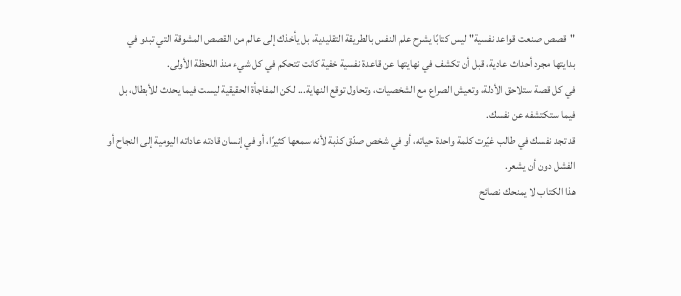"قصص صنعت قواعد نفسية" ليس كتابًا يشرح علم النفس بالطريقة التقليدية، بل يأخذك إلى عالم من القصص المشوقة التي تبدو في بدايتها مجرد أحداث عادية، قبل أن تكشف في نهايتها عن قاعدة نفسية خفية كانت تتحكم في كل شيء منذ اللحظة الأولى.
في كل قصة ستلاحق الأدلة، وتعيش الصراع مع الشخصيات، وتحاول توقع النهاية... لكن المفاجأة الحقيقية ليست فيما يحدث للأبطال، بل فيما ستكتشفه عن نفسك.
قد تجد نفسك في طالب غيّرت كلمة واحدة حياته، أو في شخص صدّق كذبة لأنه سمعها كثيرًا، أو في إنسان قادته عاداته اليومية إلى النجاح أو الفشل دون أن يشعر.
هذا الكتاب لا يمنحك نصائح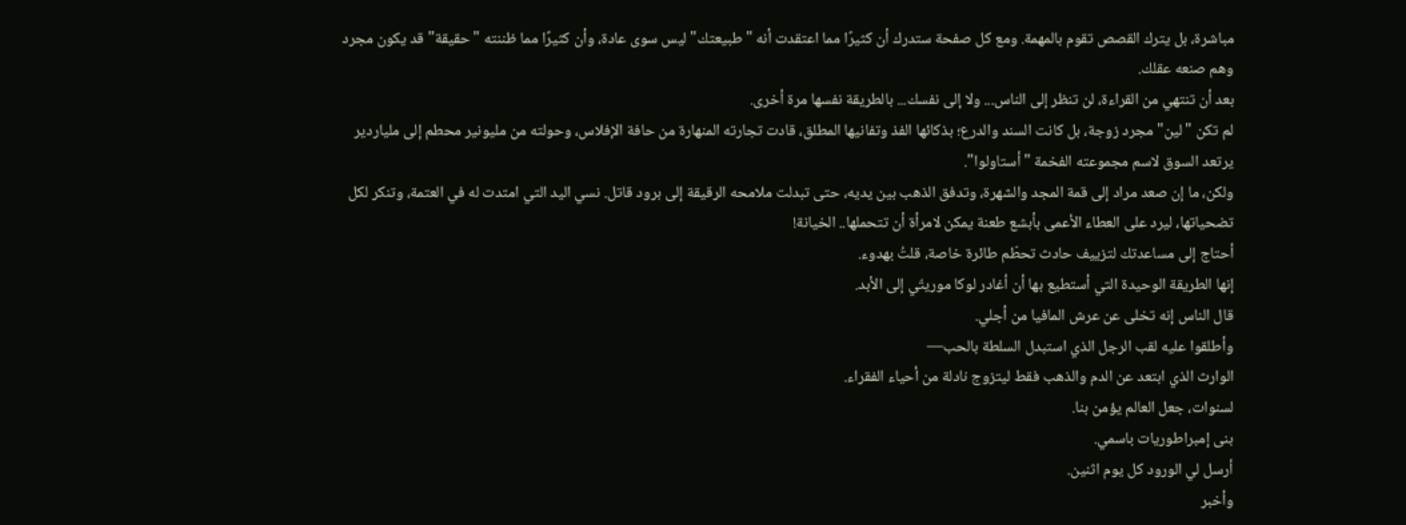مباشرة، بل يترك القصص تقوم بالمهمة. ومع كل صفحة ستدرك أن كثيرًا مما اعتقدت أنه "طبيعتك" ليس سوى عادة، وأن كثيرًا مما ظننته "حقيقة" قد يكون مجرد وهم صنعه عقلك.
بعد أن تنتهي من القراءة، لن تنظر إلى الناس... ولا إلى نفسك... بالطريقة نفسها مرة أخرى.
لم تكن "لين" مجرد زوجة، بل كانت السند والدرع؛ بذكائها الفذ وتفانيها المطلق، قادت تجارته المنهارة من حافة الإفلاس، وحولته من مليونير محطم إلى ملياردير يرتعد السوق لاسم مجموعته الفخمة "أستاولوا".
ولكن، ما إن صعد مراد إلى قمة المجد والشهرة، وتدفق الذهب بين يديه، حتى تبدلت ملامحه الرقيقة إلى برود قاتل. نسي اليد التي امتدت له في العتمة، وتنكر لكل تضحياتها، ليرد على العطاء الأعمى بأبشع طعنة يمكن لامرأة أن تتحملها.. الخيانة!
أحتاج إلى مساعدتك لتزييف حادث تحطّم طائرة خاصة، قلتُ بهدوء.
إنها الطريقة الوحيدة التي أستطيع بها أن أغادر لوكا موريتّي إلى الأبد.
قال الناس إنه تخلى عن عرش المافيا من أجلي.
وأطلقوا عليه لقب الرجل الذي استبدل السلطة بالحب—
الوارث الذي ابتعد عن الدم والذهب فقط ليتزوج نادلة من أحياء الفقراء.
لسنوات، جعل العالم يؤمن بنا.
بنى إمبراطوريات باسمي.
أرسل لي الورود كل يوم اثنين.
وأخبر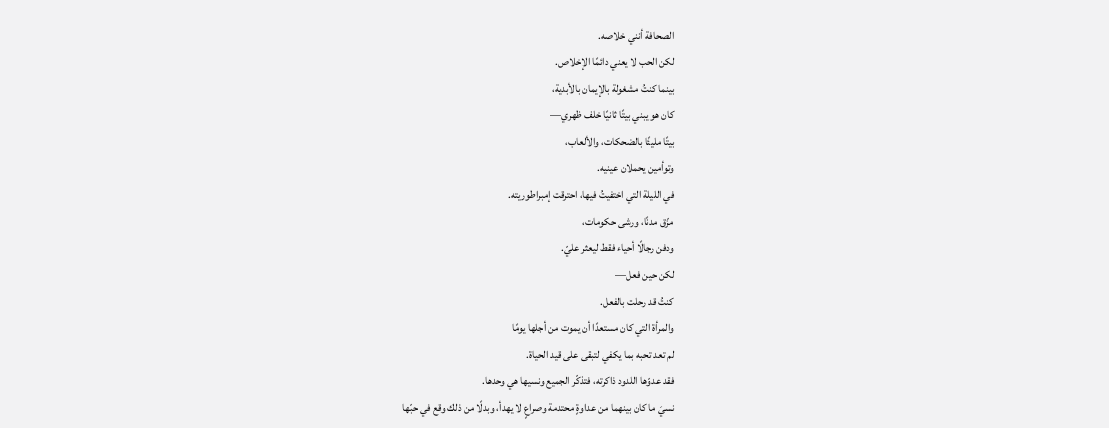الصحافة أنني خلاصه.
لكن الحب لا يعني دائمًا الإخلاص.
بينما كنتُ مشغولة بالإيمان بالأبدية،
كان هو يبني بيتًا ثانيًا خلف ظهري—
بيتًا مليئًا بالضحكات، والألعاب،
وتوأمين يحملان عينيه.
في الليلة التي اختفيتُ فيها، احترقت إمبراطوريته.
مزّق مدنًا، ورشى حكومات،
ودفن رجالًا أحياء فقط ليعثر عليّ.
لكن حين فعل—
كنتُ قد رحلت بالفعل.
والمرأة التي كان مستعدًا أن يموت من أجلها يومًا
لم تعد تحبه بما يكفي لتبقى على قيد الحياة.
فقد عدوّها اللدود ذاكرته، فتذكّر الجميع ونسيها هي وحدها.
نسيَ ما كان بينهما من عداوةٍ محتدمة وصراعٍ لا يهدأ، وبدلًا من ذلك وقع في حبّها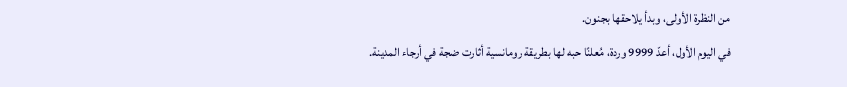من النظرة الأولى، وبدأ يلاحقها بجنون.
في اليوم الأول، أعدّ 9999 وردة، مُعلنًا حبه لها بطريقة رومانسية أثارت ضجة في أرجاء المدينة.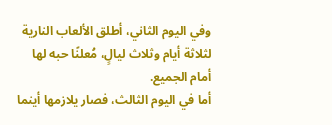وفي اليوم الثاني، أطلق الألعاب النارية لثلاثة أيام وثلاث ليالٍ، مُعلنًا حبه لها أمام الجميع.
أما في اليوم الثالث، فصار يلازمها أينما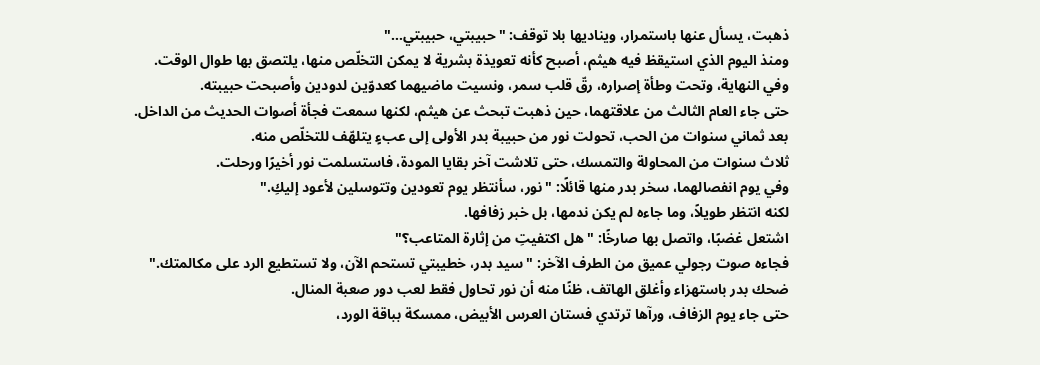ذهبت، يسأل عنها باستمرار، ويناديها بلا توقف: "حبيبتي، حبيبتي…"
ومنذ اليوم الذي استيقظ فيه هيثم، أصبح كأنه تعويذة بشرية لا يمكن التخلّص منها، يلتصق بها طوال الوقت.
وفي النهاية، وتحت وطأة إصراره، رقّ قلب سمر، ونسيت ماضيهما كعدوّين لدودين وأصبحت حبيبته.
حتى جاء العام الثالث من علاقتهما، حين ذهبت تبحث عن هيثم، لكنها سمعت فجأة أصوات الحديث من الداخل.
بعد ثماني سنوات من الحب، تحولت نور من حبيبة بدر الأولى إلى عبءٍ يتلهّف للتخلّص منه.
ثلاث سنوات من المحاولة والتمسك، حتى تلاشت آخر بقايا المودة، فاستسلمت نور أخيرًا ورحلت.
وفي يوم انفصالهما، سخر بدر منها قائلًا: "نور، سأنتظر يوم تعودين وتتوسلين لأعود إليكِ."
لكنه انتظر طويلاً، وما جاءه لم يكن ندمها، بل خبر زفافها.
اشتعل غضبًا، واتصل بها صارخًا: "هل اكتفيتِ من إثارة المتاعب؟"
فجاءه صوت رجولي عميق من الطرف الآخر: "سيد بدر، خطيبتي تستحم الآن، ولا تستطيع الرد على مكالمتك."
ضحك بدر باستهزاء وأغلق الهاتف، ظنًا منه أن نور تحاول فقط لعب دور صعبة المنال.
حتى جاء يوم الزفاف، ورآها ترتدي فستان العرس الأبيض، ممسكة بباقة الورد،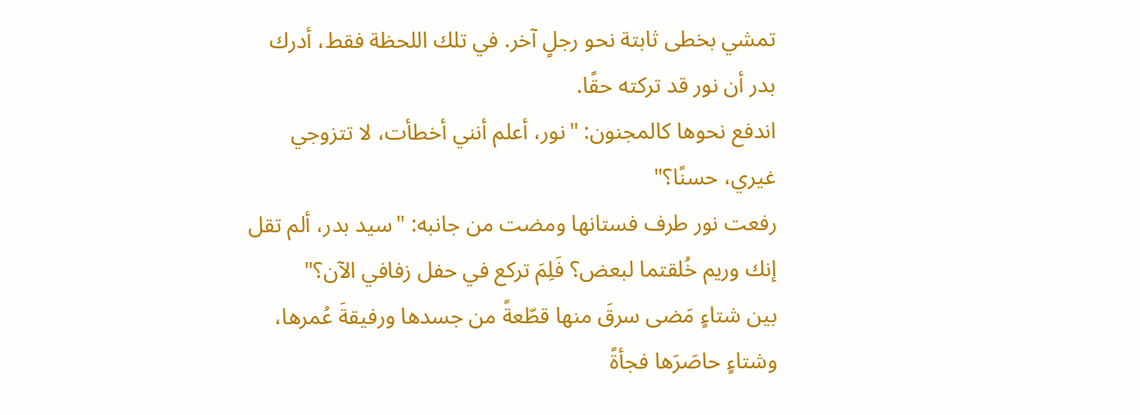تمشي بخطى ثابتة نحو رجلٍ آخر. في تلك اللحظة فقط، أدرك بدر أن نور قد تركته حقًا.
اندفع نحوها كالمجنون: "نور، أعلم أنني أخطأت، لا تتزوجي غيري، حسنًا؟"
رفعت نور طرف فستانها ومضت من جانبه: "سيد بدر، ألم تقل إنك وريم خُلقتما لبعض؟ فَلِمَ تركع في حفل زفافي الآن؟"
بين شتاءٍ مَضى سرقَ منها قطّعةً من جسدها ورفيقةَ عُمرها، وشتاءٍ حاصَرَها فجأةً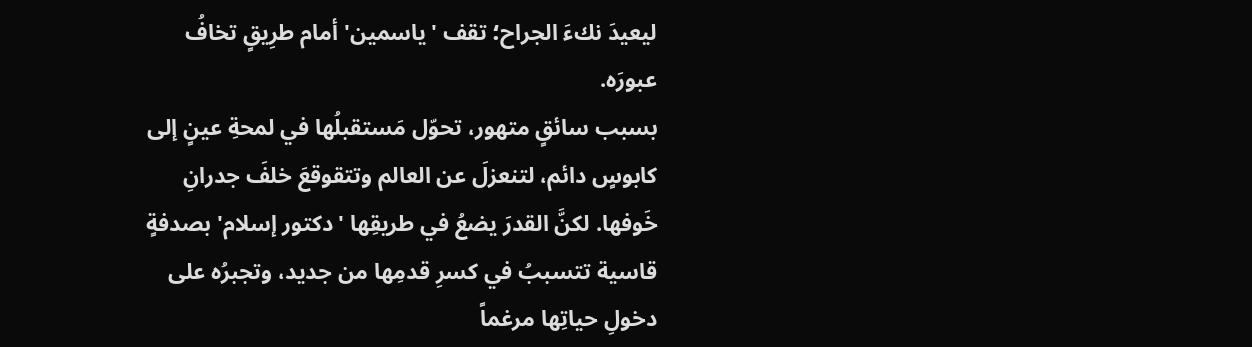ليعيدَ نكءَ الجراح؛ تقف 'ياسمين' أمام طرِيقٍ تخافُ عبورَه.
بسبب سائقٍ متهور، تحوّل مَستقبلُها في لمحةِ عينٍ إلى كابوسٍ دائم، لتنعزلَ عن العالم وتتقوقعَ خلفَ جدرانِ خَوفها. لكنَّ القدرَ يضعُ في طريقِها 'دكتور إسلام' بصدفةٍ قاسية تتسببُ في كسرِ قدمِها من جديد، وتجبرُه على دخولِ حياتِها مرغماً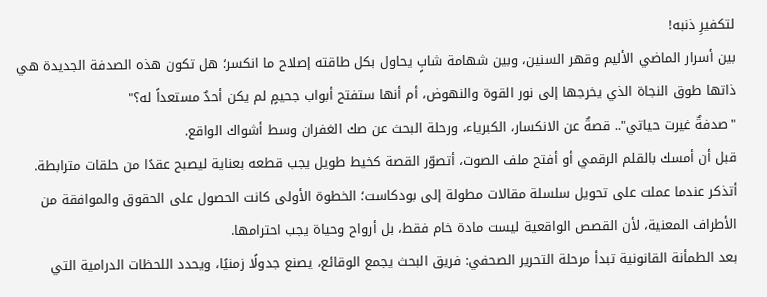لتكفيرِ ذنبه!
بين أسرار الماضي الأليم وقهر السنين، وبين شهامة شابٍ يحاول بكل طاقته إصلاح ما انكسر؛ هل تكون هذه الصدفة الجديدة هي ذاتها طوق النجاة الذي يخرجها إلى نور القوة والنهوض، أم أنها ستفتح أبواب جحيمٍ لم يكن أحدٌ مستعداً له؟"
"صدفةٌ غيرت حياتي".. قصةٌ عن الانكسار، الكبرياء، ورحلة البحث عن صك الغفران وسط أشواك الواقع.
قبل أن أمسك بالقلم الرقمي أو أفتح ملف الصوت، أتصوّر القصة كخيط طويل يجب قطعه بعناية ليصبح عقدًا من حلقات مترابطة. أتذكر عندما عملت على تحويل سلسلة مقالات مطولة إلى بودكاست؛ الخطوة الأولى كانت الحصول على الحقوق والموافقة من الأطراف المعنية، لأن القصص الواقعية ليست مادة خام فقط، بل أرواح وحياة يجب احترامها.
بعد الطمأنة القانونية تبدأ مرحلة التحرير الصحفي: فريق البحث يجمع الوقائع، يصنع جدولًا زمنيًا، ويحدد اللحظات الدرامية التي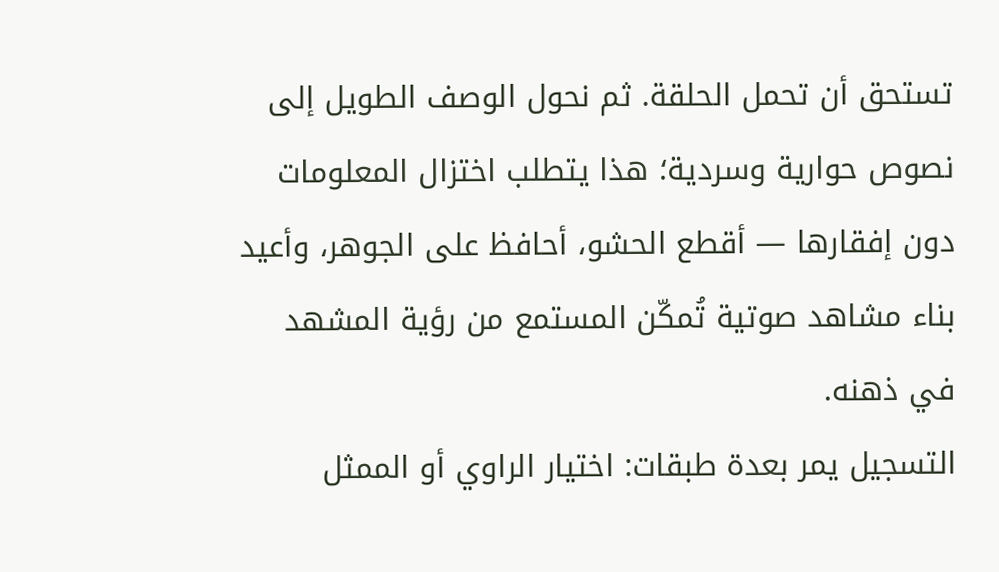تستحق أن تحمل الحلقة. ثم نحول الوصف الطويل إلى نصوص حوارية وسردية؛ هذا يتطلب اختزال المعلومات دون إفقارها — أقطع الحشو، أحافظ على الجوهر، وأعيد بناء مشاهد صوتية تُمكّن المستمع من رؤية المشهد في ذهنه.
التسجيل يمر بعدة طبقات: اختيار الراوي أو الممثل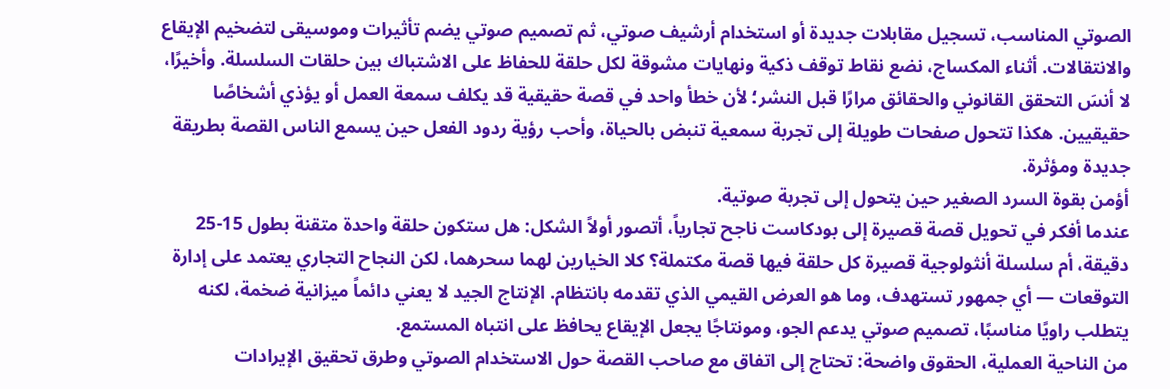الصوتي المناسب، تسجيل مقابلات جديدة أو استخدام أرشيف صوتي، ثم تصميم صوتي يضم تأثيرات وموسيقى لتضخيم الإيقاع والانتقالات. أثناء المكساج، نضع نقاط توقف ذكية ونهايات مشوقة لكل حلقة للحفاظ على الاشتباك بين حلقات السلسلة. وأخيرًا، لا أنسَ التحقق القانوني والحقائق مرارًا قبل النشر؛ لأن خطأ واحد في قصة حقيقية قد يكلف سمعة العمل أو يؤذي أشخاصًا حقيقيين. هكذا تتحول صفحات طويلة إلى تجربة سمعية تنبض بالحياة، وأحب رؤية ردود الفعل حين يسمع الناس القصة بطريقة جديدة ومؤثرة.
أؤمن بقوة السرد الصغير حين يتحول إلى تجربة صوتية.
عندما أفكر في تحويل قصة قصيرة إلى بودكاست ناجح تجارياً، أتصور أولاً الشكل: هل ستكون حلقة واحدة متقنة بطول 15-25 دقيقة، أم سلسلة أنثولوجية قصيرة كل حلقة فيها قصة مكتملة؟ كلا الخيارين لهما سحرهما، لكن النجاح التجاري يعتمد على إدارة التوقعات — أي جمهور تستهدف، وما هو العرض القيمي الذي تقدمه بانتظام. الإنتاج الجيد لا يعني دائماً ميزانية ضخمة، لكنه يتطلب راويًا مناسبًا، تصميم صوتي يدعم الجو، ومونتاجًا يجعل الإيقاع يحافظ على انتباه المستمع.
من الناحية العملية، الحقوق واضحة: تحتاج إلى اتفاق مع صاحب القصة حول الاستخدام الصوتي وطرق تحقيق الإيرادات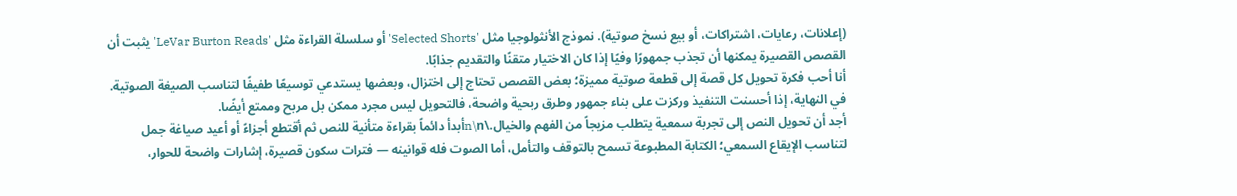(إعلانات، رعايات، اشتراكات، أو بيع نسخ صوتية). نموذج الأنثولوجيا مثل 'Selected Shorts' أو سلسلة القراءة مثل 'LeVar Burton Reads' يثبت أن القصص القصيرة يمكنها أن تجذب جمهورًا وفيًا إذا كان الاختيار متقنًا والتقديم جذابًا.
أنا أحب فكرة تحويل كل قصة إلى قطعة صوتية مميزة؛ بعض القصص تحتاج إلى اختزال، وبعضها يستدعي توسيعًا طفيفًا لتناسب الصيغة الصوتية. في النهاية، إذا أحسنت التنفيذ وركزت على بناء جمهور وطرق ربحية واضحة، فالتحويل ليس مجرد ممكن بل مربح وممتع أيضًا.
أجد أن تحويل النص إلى تجربة سمعية يتطلب مزيجاً من الفهم والخيال.\n\nأبدأ دائماً بقراءة متأنية للنص ثم أقتطع أجزاءً أو أعيد صياغة جمل لتناسب الإيقاع السمعي؛ الكتابة المطبوعة تسمح بالتوقف والتأمل، أما الصوت فله قوانينه — فترات سكون قصيرة، إشارات واضحة للحوار،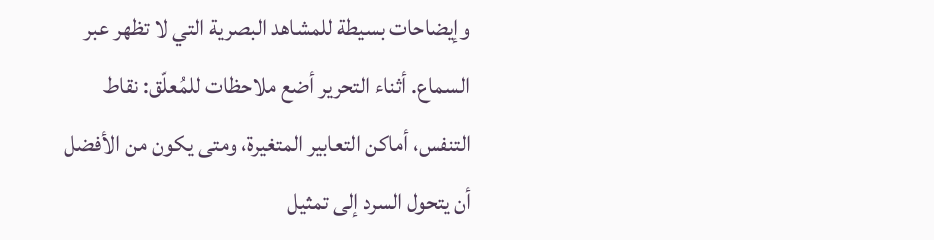وإيضاحات بسيطة للمشاهد البصرية التي لا تظهر عبر السماع. أثناء التحرير أضع ملاحظات للمُعلّق: نقاط التنفس، أماكن التعابير المتغيرة، ومتى يكون من الأفضل أن يتحول السرد إلى تمثيل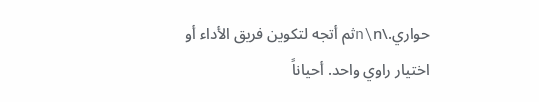حواري.\n\nثم أتجه لتكوين فريق الأداء أو اختيار راوي واحد. أحياناً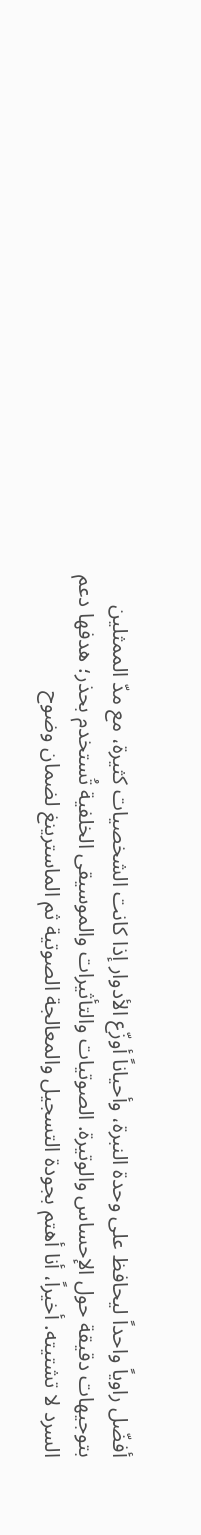أفضّل راوياً واحداً ليحافظ على وحدة النبرة، وأحياناً أوزّع الأدوار إذا كانت الشخصيات كثيرة، مع مدّ الممثلين بتوجيهات دقيقة حول الإحساس والوتيرة. الصوتيات والتأثيرات والموسيقى الخلفية تُستخدم بحذر؛ هدفها دعم السرد لا تشتيته. أخيراً، أنا أهتم بجودة التسجيل والمعالجة الصوتية ثم الماسترينغ لضمان وضوح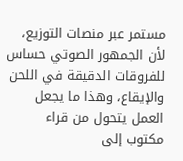مستمر عبر منصات التوزيع، لأن الجمهور الصوتي حساس للفروقات الدقيقة في اللحن والإيقاع، وهذا ما يجعل العمل يتحول من قراء مكتوب إلى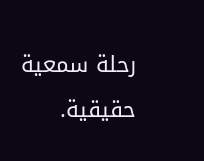رحلة سمعية حقيقية.